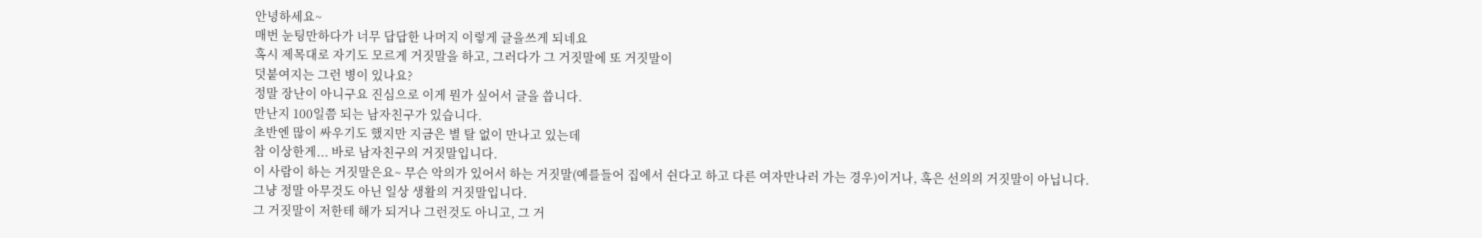안녕하세요~
매번 눈팅만하다가 너무 답답한 나머지 이렇게 글을쓰게 되네요
혹시 제목대로 자기도 모르게 거짓말을 하고, 그러다가 그 거짓말에 또 거짓말이
덧붙여지는 그런 병이 있나요?
정말 장난이 아니구요 진심으로 이게 뭔가 싶어서 글을 씁니다.
만난지 100일쯤 되는 남자친구가 있습니다.
초반엔 많이 싸우기도 했지만 지금은 별 탈 없이 만나고 있는데
참 이상한게... 바로 남자친구의 거짓말입니다.
이 사람이 하는 거짓말은요~ 무슨 악의가 있어서 하는 거짓말(예를들어 집에서 쉰다고 하고 다른 여자만나러 가는 경우)이거나, 혹은 선의의 거짓말이 아닙니다.
그냥 정말 아무것도 아닌 일상 생활의 거짓말입니다.
그 거짓말이 저한테 해가 되거나 그런것도 아니고, 그 거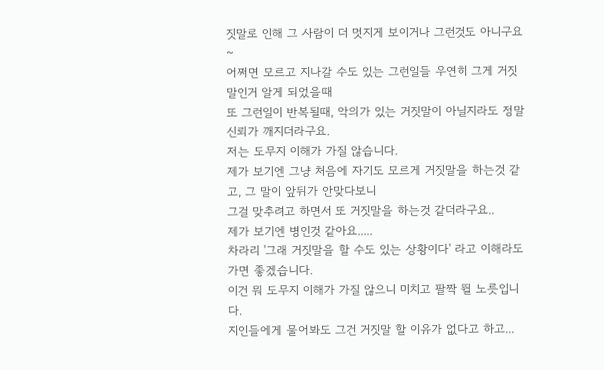짓말로 인해 그 사람이 더 멋지게 보이거나 그런것도 아니구요~
어쩌면 모르고 지나갈 수도 있는 그런일들 우연히 그게 거짓말인거 알게 되었을때
또 그런일이 반복될때, 악의가 있는 거짓말이 아닐지라도 정말 신뢰가 깨지더라구요.
저는 도무지 이해가 가질 않습니다.
제가 보기엔 그냥 처음에 자기도 모르게 거짓말을 하는것 같고, 그 말이 앞뒤가 안맞다보니
그걸 맞추려고 하면서 또 거짓말을 하는것 같더라구요..
제가 보기엔 병인것 같아요.....
차라리 '그래 거짓말을 할 수도 있는 상황이다' 라고 이해라도 가면 좋겠습니다.
이건 뭐 도무지 이해가 가질 않으니 미치고 팔짝 뛸 노릇입니다.
지인들에게 물어봐도 그건 거짓말 할 이유가 없다고 하고...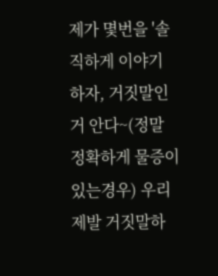제가 몇번을 '솔직하게 이야기 하자, 거짓말인거 안다~(정말 정확하게 물증이 있는경우) 우리 제발 거짓말하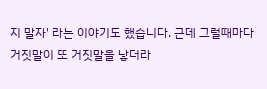지 말자' 라는 이야기도 했습니다. 근데 그럴때마다 거짓말이 또 거짓말을 낳더라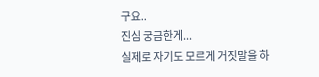구요..
진심 궁금한게...
실제로 자기도 모르게 거짓말을 하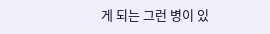게 되는 그런 병이 있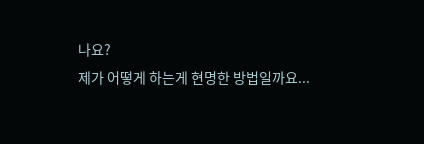나요?
제가 어떻게 하는게 현명한 방법일까요...